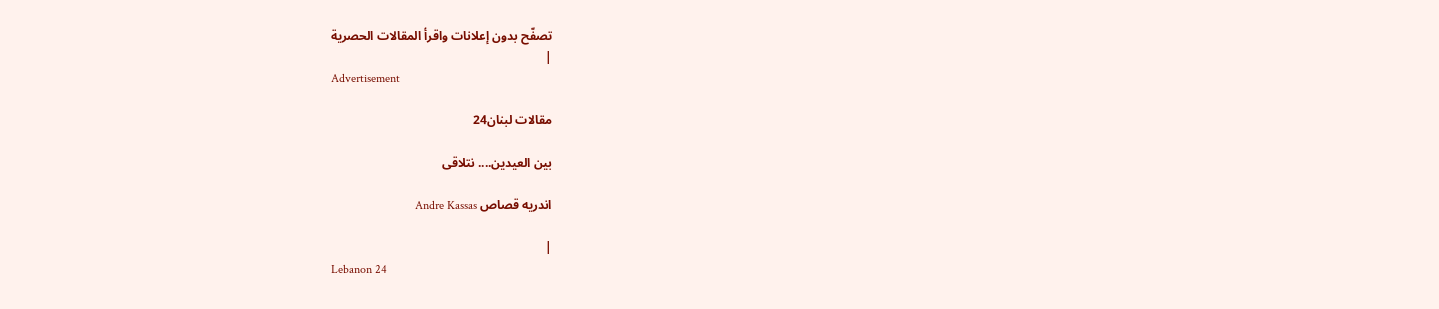تصفّح بدون إعلانات واقرأ المقالات الحصرية
|
Advertisement

مقالات لبنان24

بين العيدين.... نتلاقى

اندريه قصاص Andre Kassas

|
Lebanon 24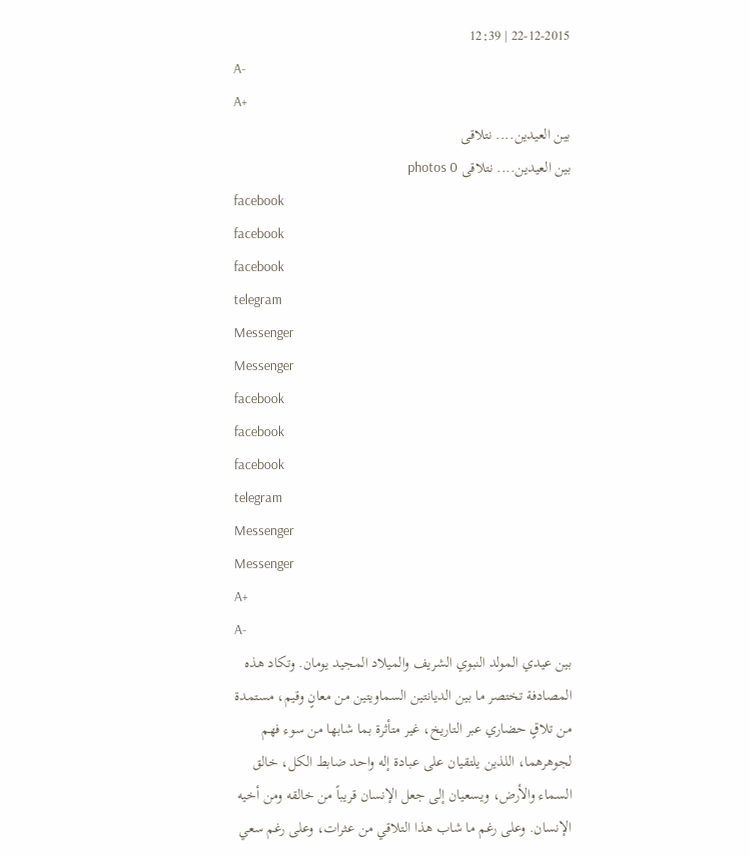22-12-2015 | 12:39
A-
A+
بين العيدين.... نتلاقى
بين العيدين.... نتلاقى photos 0
facebook
facebook
facebook
telegram
Messenger
Messenger
facebook
facebook
facebook
telegram
Messenger
Messenger
A+
A-
بين عيدي المولد النبوي الشريف والميلاد المجيد يومان. وتكاد هذه المصادفة تختصر ما بين الديانتين السماويتين من معانٍ وقيم، مستمدة من تلاقٍ حضاري عبر التاريخ، غير متأثرة بما شابها من سوء فهم لجوهرهما، اللذين يلتقيان على عبادة إله واحد ضابط الكل، خالق السماء والأرض، ويسعيان إلى جعل الإنسان قريباً من خالقه ومن أخيه الإنسان. وعلى رغم ما شاب هذا التلاقي من عثرات، وعلى رغم سعي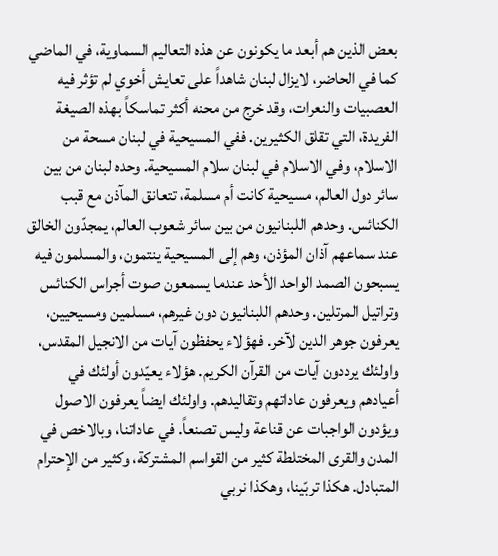بعض الذين هم أبعد ما يكونون عن هذه التعاليم السماوية، في الماضي كما في الحاضر، لايزال لبنان شاهداً على تعايش أخوي لم تؤثر فيه العصبيات والنعرات، وقد خرج من محنه أكثر تماسكاً بهذه الصيغة الفريدة، التي تقلق الكثيرين. ففي المسيحية في لبنان مسحة من الاسلام، وفي الاسلام في لبنان سلام المسيحية. وحده لبنان من بين سائر دول العالم، مسيحية كانت أم مسلمة، تتعانق المآذن مع قبب الكنائس. وحدهم اللبنانيون من بين سائر شعوب العالم، يمجدّون الخالق عند سماعهم آذان المؤذن، وهم إلى المسيحية ينتمون، والمسلمون فيه يسبحون الصمد الواحد الأحد عندما يسمعون صوت أجراس الكنائس وتراتيل المرتلين. وحدهم اللبنانيون دون غيرهم، مسلمين ومسيحيين، يعرفون جوهر الدين لآخر. فهؤلاء يحفظون آيات من الانجيل المقدس، واولئك يرددون آيات من القرآن الكريم. هؤلاء يعيّدون أولئك في أعيادهم ويعرفون عاداتهم وتقاليدهم. واولئك ايضاً يعرفون الاصول ويؤدون الواجبات عن قناعة وليس تصنعاً. في عاداتنا، وبالاخص في المدن والقرى المختلطة كثير من القواسم المشتركة، وكثير من الإحترام المتبادل. هكذا تربّينا، وهكذا نربي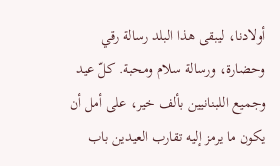أولادنا، ليبقى هذا البلد رسالة رقي وحضارة، ورسالة سلام ومحبة. كلّ عيد وجميع اللبنانيين بألف خير، على أمل أن يكون ما يرمز إليه تقارب العيدين باب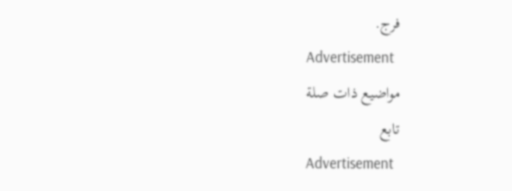فرج.
Advertisement
مواضيع ذات صلة
تابع
Advertisement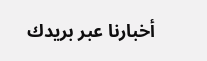أخبارنا عبر بريدك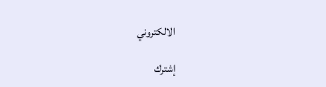الالكتروني

إشترك